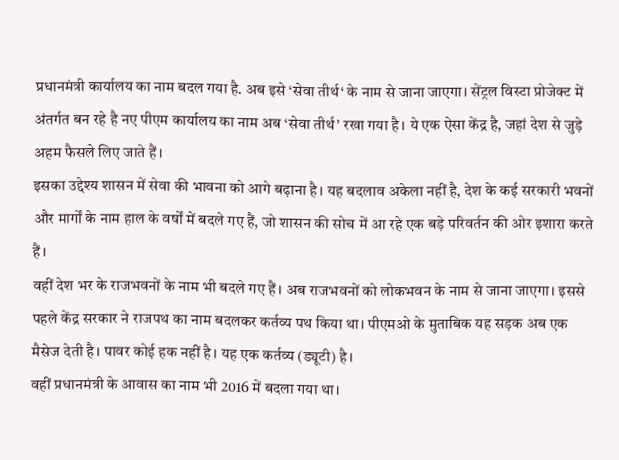प्रधानमंत्री कार्यालय का नाम बदल गया है. अब इसे ‘सेवा तीर्थ‘ के नाम से जाना जाएगा। सेंट्रल विस्टा प्रोजेक्ट में अंतर्गत बन रहे है नए पीएम कार्यालय का नाम अब ‘सेवा तीर्थ’ रखा गया है। ये एक ऐसा केंद्र है, जहां देश से जुड़े अहम फैसले लिए जाते हैं।
इसका उद्देश्य शासन में सेवा की भावना को आगे बढ़ाना है। यह बदलाव अकेला नहीं है, देश के कई सरकारी भवनों और मार्गों के नाम हाल के वर्षों में बदले गए हैं, जो शासन की सोच में आ रहे एक बड़े परिवर्तन की ओर इशारा करते हैं।
वहीं देश भर के राजभवनों के नाम भी बदले गए हैं। अब राजभवनों को लोकभवन के नाम से जाना जाएगा। इससे पहले केंद्र सरकार ने राजपथ का नाम बदलकर कर्तव्य पथ किया था। पीएमओ के मुताबिक यह सड़क अब एक मैसेज देती है। पावर कोई हक नहीं है। यह एक कर्तव्य (ड्यूटी) है।
वहीं प्रधानमंत्री के आवास का नाम भी 2016 में बदला गया था।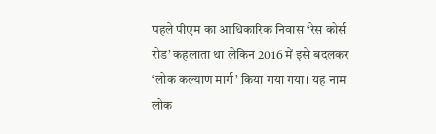पहले पीएम का आधिकारिक निवास ‘रेस कोर्स रोड’ कहलाता था लेकिन 2016 में इसे बदलकर ‘लोक कल्याण मार्ग’ किया गया गया। यह नाम लोक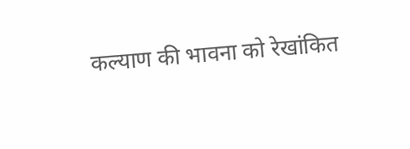कल्याण की भावना को रेखांकित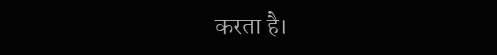करता है।